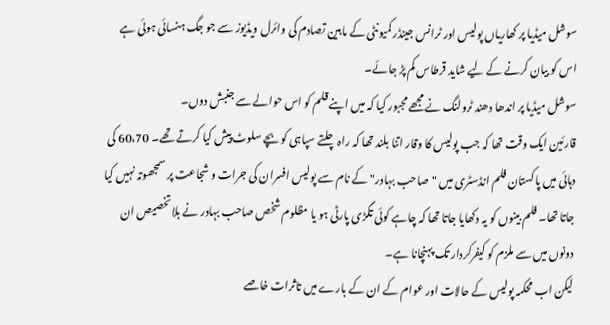سوشل میڈیا پر کھاریاں پولیس اور ٹرانس جینڈر کمیونٹی کے مابین تصادم کی وائرل ویڈیوز سے جو جگ ہنسائی ہوئی ہے اس کو بیان کرنے کے لیے شاید قرطاس کم پڑ جائے۔
سوشل میڈیا پر اندھا دھند ٹرولنگ نے مجھے مجبور کیا کہ میں اپنے قلم کو اس حوالے سے جنبش دوں۔
قارئین ایک وقت تھا کہ جب پولیس کا وقار اتنا بلند تھا کہ راہ چلتے سپاہی کو بچے سلوٹ پیش کیا کرتے تھے۔ 60،70 کی دہائی میں پاکستان فلم انڈسٹری میں "صاحب بہادر" کے نام سے پولیس افسران کی جرات و شجاعت پر سمجھوتہ نہیں کیا جاتا تھا۔ فلم بینوں کو یہ دکھایا جاتا تھا کہ چاہے کوئی تگڑی پارٹی ہو یا مظلوم شخص صاحب بہادر نے بلاتخصیص ان دونوں میں سے ملزم کو کیفرکردار تک پہنچانا ہے۔
لیکن اب محکمہ پولیس کے حالات اور عوام کے ان کے بارے میں تاثرات خاصے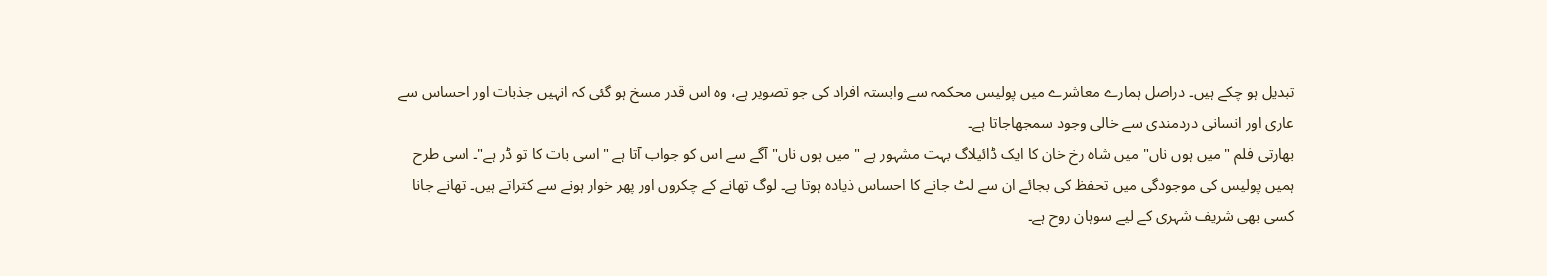تبدیل ہو چکے ہیں۔ دراصل ہمارے معاشرے میں پولیس محکمہ سے وابستہ افراد کی جو تصویر ہے، وہ اس قدر مسخ ہو گئی کہ انہیں جذبات اور احساس سے عاری اور انسانی دردمندی سے خالی وجود سمجھاجاتا ہے۔
بھارتی فلم "میں ہوں ناں" میں شاہ رخ خان کا ایک ڈائیلاگ بہت مشہور ہے " میں ہوں ناں" آگے سے اس کو جواب آتا ہے "اسی بات کا تو ڈر ہے"۔ اسی طرح ہمیں پولیس کی موجودگی میں تحفظ کی بجائے ان سے لٹ جانے کا احساس ذیادہ ہوتا ہے۔ لوگ تھانے کے چکروں اور پھر خوار ہونے سے کتراتے ہیں۔ تھانے جانا کسی بھی شریف شہری کے لیے سوہان روح ہے۔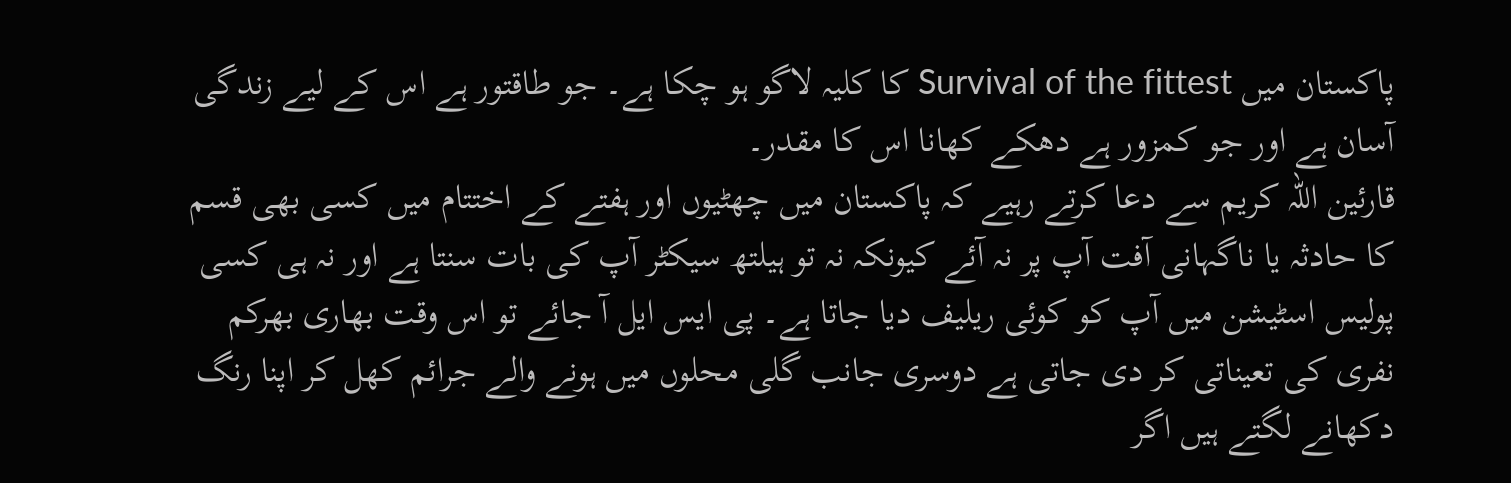پاکستان میں Survival of the fittest کا کلیہ لاگو ہو چکا ہے۔ جو طاقتور ہے اس کے لیے زندگی آسان ہے اور جو کمزور ہے دھکے کھانا اس کا مقدر۔
قارئین اللہ کریم سے دعا کرتے رہیے کہ پاکستان میں چھٹیوں اور ہفتے کے اختتام میں کسی بھی قسم کا حادثہ یا ناگہانی آفت آپ پر نہ آئے کیونکہ نہ تو ہیلتھ سیکٹر آپ کی بات سنتا ہے اور نہ ہی کسی پولیس اسٹیشن میں آپ کو کوئی ریلیف دیا جاتا ہے۔ پی ایس ایل آ جائے تو اس وقت بھاری بھرکم نفری کی تعیناتی کر دی جاتی ہے دوسری جانب گلی محلوں میں ہونے والے جرائم کھل کر اپنا رنگ دکھانے لگتے ہیں اگر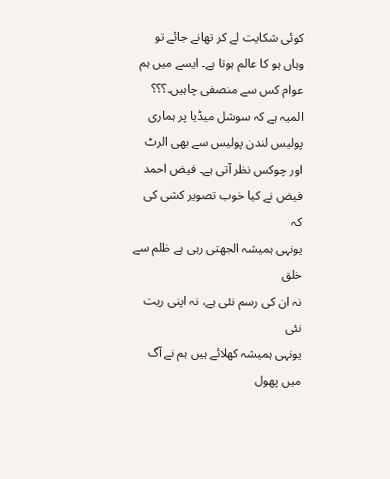کوئی شکایت لے کر تھانے جائے تو وہاں ہو کا عالم ہوتا ہے۔ ایسے میں ہم عوام کس سے منصفی چاہیں۔؟؟؟ المیہ ہے کہ سوشل میڈیا پر ہماری پولیس لندن پولیس سے بھی الرٹ اور چوکس نظر آتی ہے۔ فیض احمد فیض نے کیا خوب تصویر کشی کی کہ
یونہی ہمیشہ الجھتی رہی ہے ظلم سے خلق
نہ ان کی رسم نئی ہے، نہ اپنی ریت نئی
یونہی ہمیشہ کھلائے ہیں ہم نے آگ میں پھول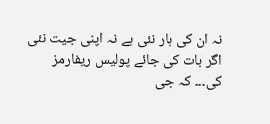نہ ان کی ہار نئی ہے نہ اپنی جیت نئی
اگر بات کی جائے پولیس ریفارمز کی۔۔۔ کہ جی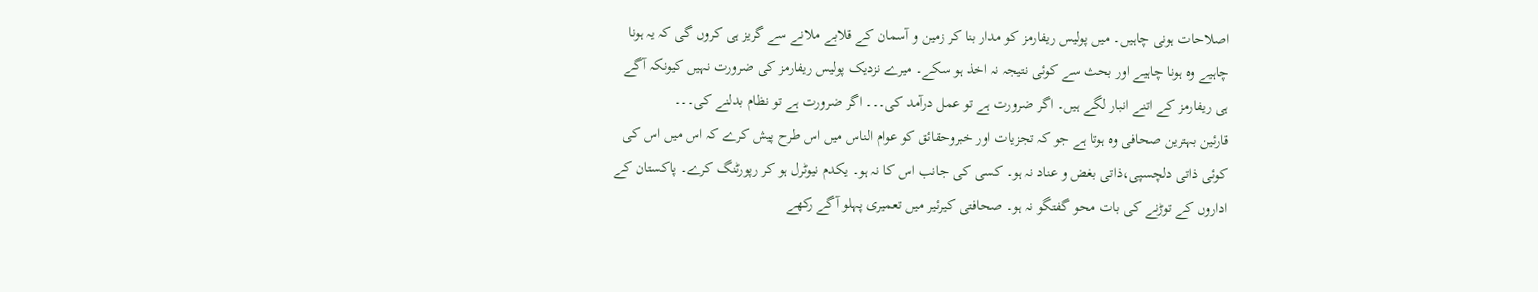اصلاحات ہونی چاہیں۔ میں پولیس ریفارمز کو مدار بنا کر زمین و آسمان کے قلابے ملانے سے گریز ہی کروں گی کہ یہ ہونا چاہیے وہ ہونا چاہیے اور بحث سے کوئی نتیجہ نہ اخذ ہو سکے۔ میرے نزدیک پولیس ریفارمز کی ضرورت نہیں کیونکہ آگے ہی ریفارمز کے اتنے انبار لگے ہیں۔ اگر ضرورت ہے تو عمل درآمد کی۔۔۔ اگر ضرورت ہے تو نظام بدلنے کی۔۔۔
قارئین بہترین صحافی وہ ہوتا ہے جو کہ تجزیات اور خبروحقائق کو عوام الناس میں اس طرح پیش کرے کہ اس میں اس کی کوئی ذاتی دلچسپی،ذاتی بغض و عناد نہ ہو۔ کسی کی جانب اس کا نہ ہو۔ یکدم نیوٹرل ہو کر رپورٹنگ کرے۔ پاکستان کے اداروں کے توڑنے کی بات محو گفتگو نہ ہو۔ صحافتی کیرئیر میں تعمیری پہلو آگے رکھے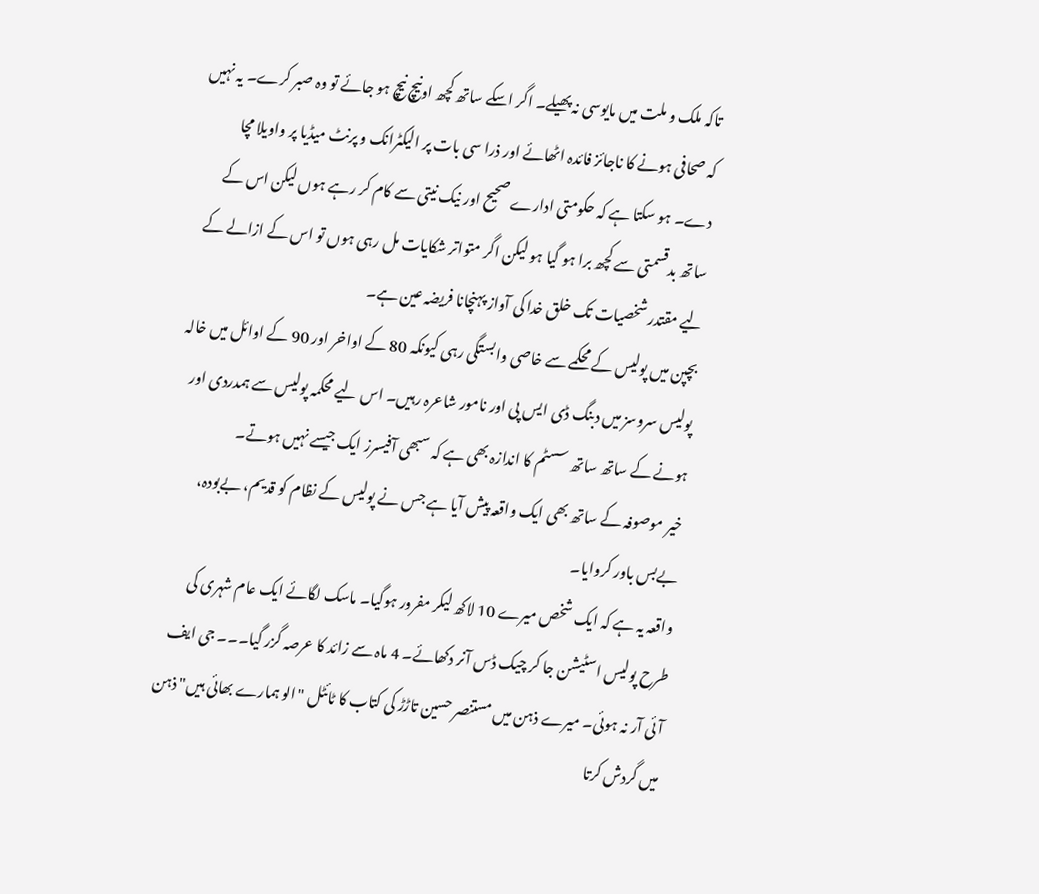تاکہ ملک و ملت میں مایوسی نہ پھیلے۔ اگر اسکے ساتھ کچھ اونیچ نیچ ہو جائے تو وہ صبر کرے۔ یہ نہیں کہ صحافی ہونے کا ناجائز فائدہ اٹھائے اور ذرا سی بات پر الیکٹرانک و پرنٹ میڈیا پر واویلا مچا دے۔ ہو سکتا ہے کہ حکومتی ادارے صحیح اور نیک نیتی سے کام کر رہے ہوں لیکن اس کے ساتھ بدقسمتی سے کچھ برا ہو گیا ہو لیکن اگر متواتر شکایات مل رہی ہوں تو اس کے ازالے کے لیے مقتدر شخصیات تک خلق خدا کی آواز پہنچانا فریضہ عین ہے۔
بچپن میں پولیس کے محکمے سے خاصی وابستگی رہی کیونکہ 80 کے اواخر اور 90 کے اوائل میں خالہ پولیس سروسز میں دبنگ ڈی ایس پی اور نامور شاعرہ رہیں۔ اس لیے محکمہ پولیس سے ہمدردی اور ہونے کے ساتھ ساتھ سسٹم کا اندازہ بھی ہے کہ سبھی آفیسرز ایک جیسے نہیں ہوتے۔
خیر موصوفہ کے ساتھ بھی ایک واقعہ پیش آیا ہے جس نے پولیس کے نظام کو قدیم، بےبودہ، بےبس باور کروایا۔
واقعہ یہ ہے کہ ایک شخص میرے 10 لاکھ لیکر مفرور ہوگیا۔ ماسک لگائے ایک عام شہری کی طرح پولیس اسٹیشن جا کر چیک ڈس آنر دکھائے۔ 4 ماہ سے زائد کا عرصہ گزر گیا۔۔۔ جی ایف آئی آر نہ ہوئی۔ میرے ذہن میں مستنصر حسین تاڑڑ کی کتاب کا ٹائٹل "الو ہمارے بھائی ہیں" ذہن میں گردش کرتا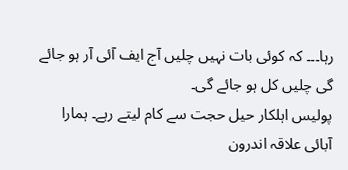رہا۔۔۔ کہ کوئی بات نہیں چلیں آج ایف آئی آر ہو جائے گی چلیں کل ہو جائے گی۔
پولیس اہلکار حیل حجت سے کام لیتے رہے۔ ہمارا آبائی علاقہ اندرون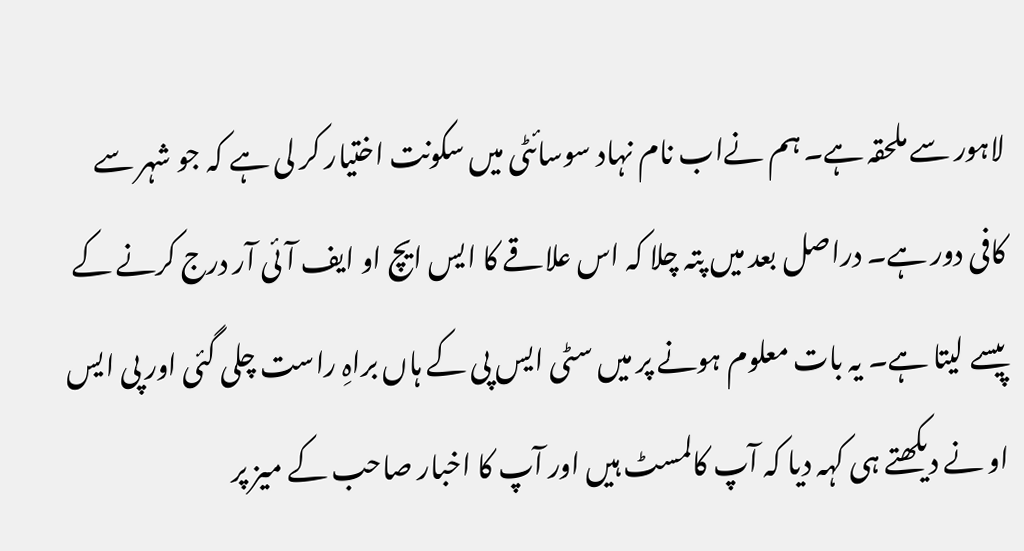لاہور سے ملحقہ ہے۔ ہم نےاب نام نہاد سوسائٹی میں سکونت اختیار کر لی ہے کہ جو شہر سے کافی دور ہے۔ دراصل بعد میں پتہ چلا کہ اس علاقے کا ایس ایچ او ایف آئی آر درج کرنے کے پیسے لیتا ہے۔ یہ بات معلوم ہونے پر میں سٹی ایس پی کے ہاں براہِ راست چلی گئی اور پی ایس او نے دیکھتے ہی کہہ دیا کہ آپ کالمسٹ ہیں اور آپ کا اخبار صاحب کے میز پر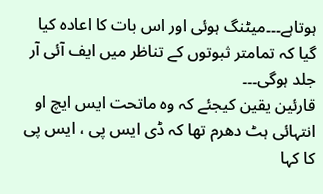ہوتاہے۔۔۔میٹنگ ہوئی اور اس بات کا اعادہ کیا گیا کہ تمامتر ثبوتوں کے تناظر میں ایف آئی آر جلد ہوگی۔۔۔
قارئین یقین کیجئے کہ وہ ماتحت ایس ایچ او انتہائی ہٹ دھرم تھا کہ ڈی ایس پی ، ایس پی کا کہا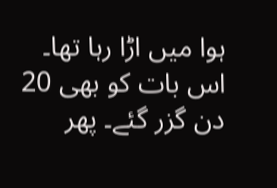ہوا میں اڑا رہا تھا۔ اس بات کو بھی 20 دن گزر گئے۔ پھر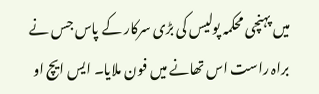میں پہنچی محکمہ پولیس کی بڑی سرکار کے پاس جس نے براہ راست اس تھانے میں فون ملایا۔ ایس ایچ او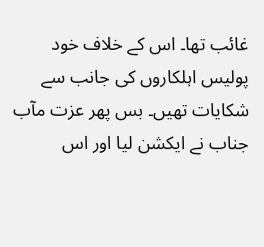غائب تھا۔ اس کے خلاف خود پولیس اہلکاروں کی جانب سے شکایات تھیں۔ بس پھر عزت مآب جناب نے ایکشن لیا اور اس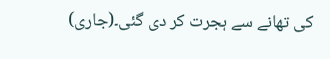کی تھانے سے ہجرت کر دی گئی۔(جاری)